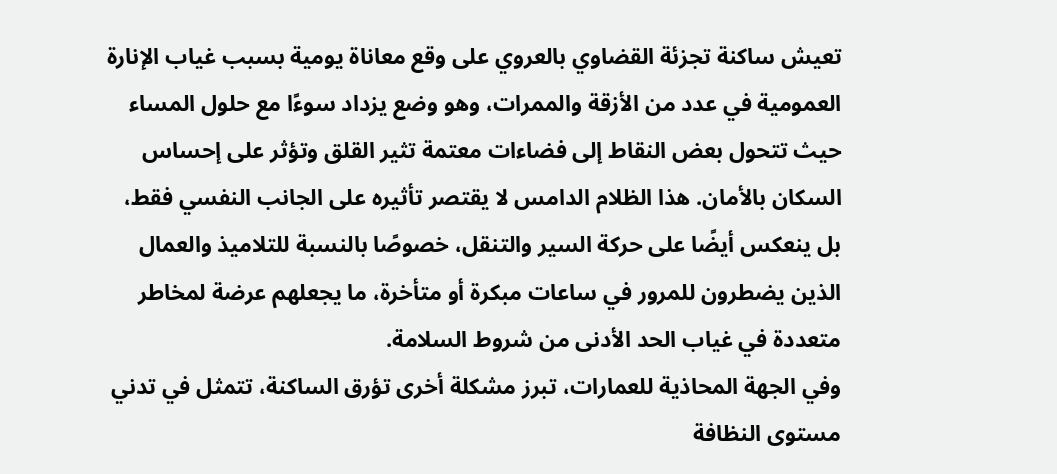تعيش ساكنة تجزئة القضاوي بالعروي على وقع معاناة يومية بسبب غياب الإنارة العمومية في عدد من الأزقة والممرات، وهو وضع يزداد سوءًا مع حلول المساء حيث تتحول بعض النقاط إلى فضاءات معتمة تثير القلق وتؤثر على إحساس السكان بالأمان. هذا الظلام الدامس لا يقتصر تأثيره على الجانب النفسي فقط، بل ينعكس أيضًا على حركة السير والتنقل، خصوصًا بالنسبة للتلاميذ والعمال الذين يضطرون للمرور في ساعات مبكرة أو متأخرة، ما يجعلهم عرضة لمخاطر متعددة في غياب الحد الأدنى من شروط السلامة.
وفي الجهة المحاذية للعمارات، تبرز مشكلة أخرى تؤرق الساكنة، تتمثل في تدني مستوى النظافة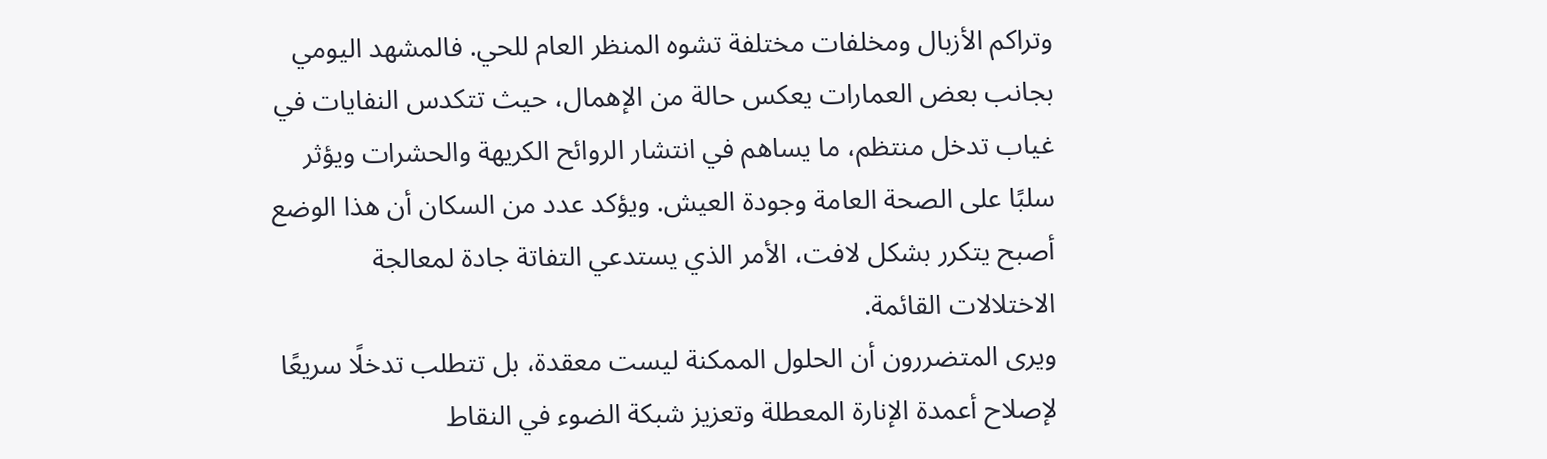وتراكم الأزبال ومخلفات مختلفة تشوه المنظر العام للحي. فالمشهد اليومي بجانب بعض العمارات يعكس حالة من الإهمال، حيث تتكدس النفايات في غياب تدخل منتظم، ما يساهم في انتشار الروائح الكريهة والحشرات ويؤثر سلبًا على الصحة العامة وجودة العيش. ويؤكد عدد من السكان أن هذا الوضع أصبح يتكرر بشكل لافت، الأمر الذي يستدعي التفاتة جادة لمعالجة الاختلالات القائمة.
ويرى المتضررون أن الحلول الممكنة ليست معقدة، بل تتطلب تدخلًا سريعًا لإصلاح أعمدة الإنارة المعطلة وتعزيز شبكة الضوء في النقاط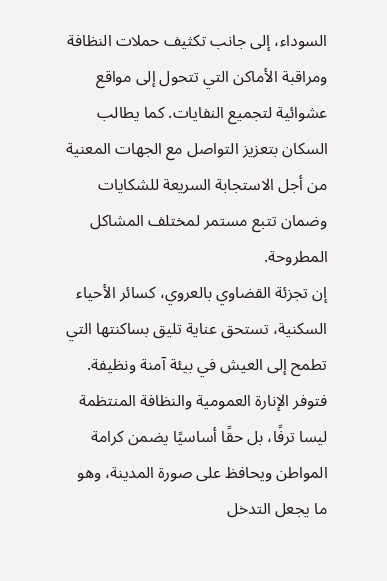السوداء، إلى جانب تكثيف حملات النظافة ومراقبة الأماكن التي تتحول إلى مواقع عشوائية لتجميع النفايات. كما يطالب السكان بتعزيز التواصل مع الجهات المعنية من أجل الاستجابة السريعة للشكايات وضمان تتبع مستمر لمختلف المشاكل المطروحة.
إن تجزئة القضاوي بالعروي، كسائر الأحياء السكنية، تستحق عناية تليق بساكنتها التي تطمح إلى العيش في بيئة آمنة ونظيفة. فتوفر الإنارة العمومية والنظافة المنتظمة ليسا ترفًا، بل حقًا أساسيًا يضمن كرامة المواطن ويحافظ على صورة المدينة، وهو ما يجعل التدخل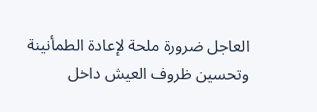العاجل ضرورة ملحة لإعادة الطمأنينة وتحسين ظروف العيش داخل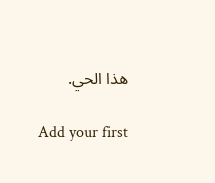هذا الحي.

Add your first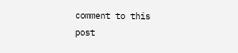comment to this post